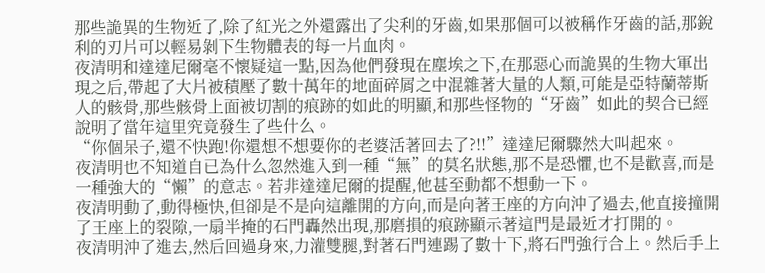那些詭異的生物近了,除了紅光之外還露出了尖利的牙齒,如果那個可以被稱作牙齒的話,那銳利的刃片可以輕易剝下生物體表的每一片血肉。
夜清明和達達尼爾毫不懷疑這一點,因為他們發現在塵埃之下,在那惡心而詭異的生物大軍出現之后,帶起了大片被積壓了數十萬年的地面碎屑之中混雜著大量的人類,可能是亞特蘭蒂斯人的骸骨,那些骸骨上面被切割的痕跡的如此的明顯,和那些怪物的“牙齒”如此的契合已經說明了當年這里究竟發生了些什么。
“你個呆子,還不快跑!你還想不想要你的老婆活著回去了?!!”達達尼爾驟然大叫起來。
夜清明也不知道自已為什么忽然進入到一種“無”的莫名狀態,那不是恐懼,也不是歡喜,而是一種強大的“懶”的意志。若非達達尼爾的提醒,他甚至動都不想動一下。
夜清明動了,動得極快,但卻是不是向這離開的方向,而是向著王座的方向沖了過去,他直接撞開了王座上的裂隙,一扇半掩的石門轟然出現,那磨損的痕跡顯示著這門是最近才打開的。
夜清明沖了進去,然后回過身來,力灌雙腿,對著石門連踢了數十下,將石門強行合上。然后手上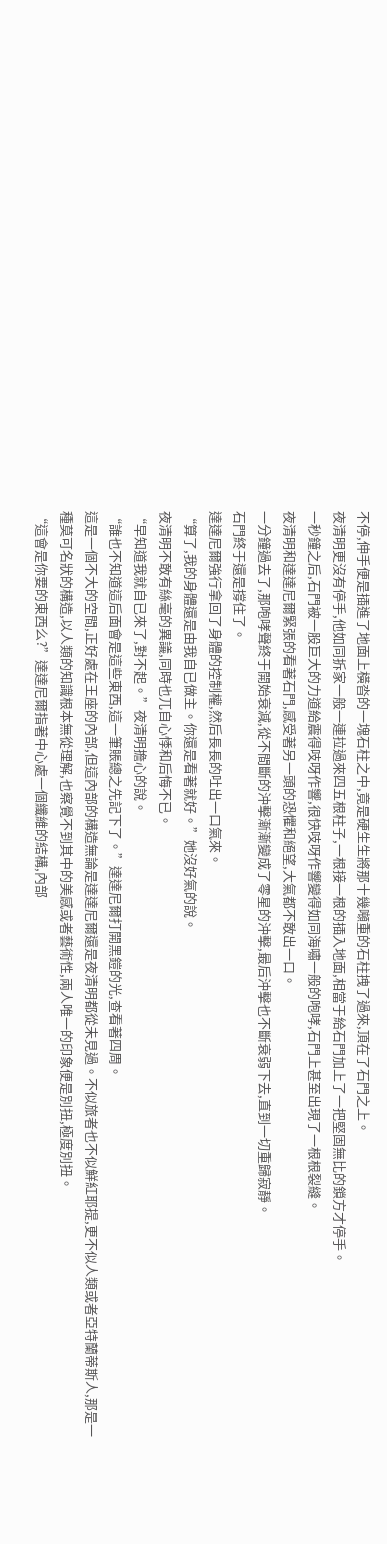不停,伸手便是插進了地面上橫沓的一塊石柱之中,竟是硬生生將那十幾噸重的石柱拽了過來,頂在了石門之上。
夜清明更沒有停手,他如同拆家一般一連拉過來四五根柱子,一根接一根的插入地面,相當于給石門加上了一把堅固無比的鎖方才停手。
一秒鐘之后,石門被一股巨大的力道給震得吱呀作響,很快吱呀作響變得如同海嘯一般的咆哮,石門上甚至出現了一根根裂縫。
夜清明和達達尼爾緊張的看著石門,感受著另一頭的恐懼和絕望,大氣都不敢出一口。
一分鐘過去了,那咆哮聲終于開始衰減,從不間斷的沖擊漸漸變成了零星的沖擊,最后沖擊也不斷衰弱下去,直到一切重歸寂靜。
石門終于還是撐住了。
達達尼爾強行拿回了身體的控制權,然后長長的吐出一口氣來。
“算了,我的身體還是由我自已做主。你還是看著就好。”她沒好氣的說。
夜清明不敢有絲毫的異議,同時也兀自心悸和后悔不已。
“早知道我就自已來了,對不起。”夜清明擔心的說。
“誰也不知道這后面會是這些東西,這一筆賬總之先記下了。”達達尼爾打開黑鎧的光,查看著四周。
這是一個不大的空間,正好處在王座的內部,但這內部的構造無論是達達尼爾還是夜清明都從未見過。不似旅者也不似鮮紅耶提,更不似人類或者亞特蘭蒂斯人,那是一種莫可名狀的構造,以人類的知識根本無從理解,也察覺不到其中的美感或者藝術性,兩人唯一的印象便是別扭,極度別扭。
“這會是你要的東西么?”達達尼爾指著中心處一個纖維的結構,內部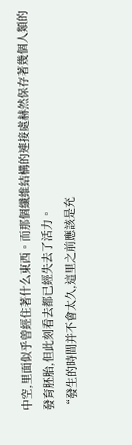中空,里面似乎曾經住著什么東西。而那個纖維結構的連接處赫然保存著幾個人類的發育胚胎,但此刻看去都已經失去了活力。
“發生的時間并不會太久,這里之前應該是充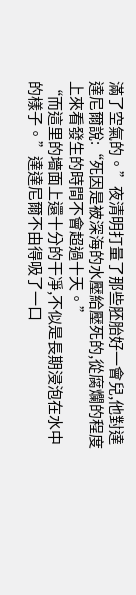滿了空氣的。”夜清明打量了那些胚胎好一會兒,他對達達尼爾說:“死因是被深海的水壓給壓死的,從腐爛的程度上來看發生的時間不會超過十天。”
“而這里的墻面上還十分的干凈,不似是長期浸泡在水中的樣子。”達達尼爾不由得吸了一口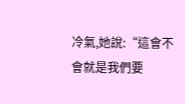冷氣,她說:“這會不會就是我們要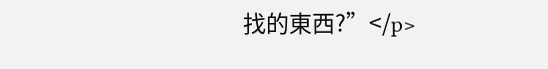找的東西?”</p>